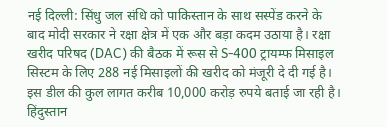नई दिल्ली: सिंधु जल संधि को पाकिस्तान के साथ सस्पेंड करने के बाद मोदी सरकार ने रक्षा क्षेत्र में एक और बड़ा कदम उठाया है। रक्षा खरीद परिषद (DAC) की बैठक में रूस से S-400 ट्रायम्फ मिसाइल सिस्टम के लिए 288 नई मिसाइलों की खरीद को मंजूरी दे दी गई है। इस डील की कुल लागत करीब 10,000 करोड़ रुपये बताई जा रही है। हिंदुस्तान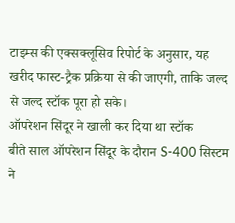टाइम्स की एक्सक्लूसिव रिपोर्ट के अनुसार, यह खरीद फास्ट-ट्रैक प्रक्रिया से की जाएगी, ताकि जल्द से जल्द स्टॉक पूरा हो सके।
ऑपरेशन सिंदूर ने खाली कर दिया था स्टॉक
बीते साल ऑपरेशन सिंदूर के दौरान S-400 सिस्टम ने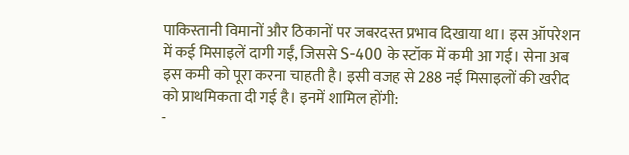पाकिस्तानी विमानों और ठिकानों पर जबरदस्त प्रभाव दिखाया था। इस ऑपरेशन में कई मिसाइलें दागी गईं, जिससे S-400 के स्टॉक में कमी आ गई। सेना अब इस कमी को पूरा करना चाहती है। इसी वजह से 288 नई मिसाइलों की खरीद को प्राथमिकता दी गई है। इनमें शामिल होंगी:
-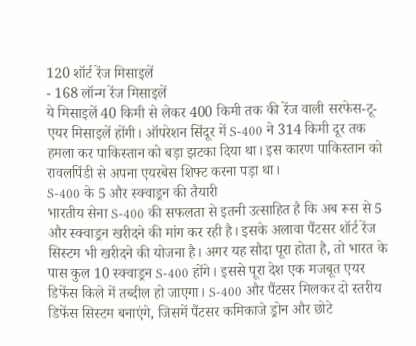120 शॉर्ट रेंज मिसाइलें
- 168 लॉन्ग रेंज मिसाइलें
ये मिसाइलें 40 किमी से लेकर 400 किमी तक की रेंज वाली सरफेस-टू-एयर मिसाइलें होंगी। ऑपरेशन सिंदूर में S-400 ने 314 किमी दूर तक हमला कर पाकिस्तान को बड़ा झटका दिया था। इस कारण पाकिस्तान को रावलपिंडी से अपना एयरबेस शिफ्ट करना पड़ा था।
S-400 के 5 और स्क्वाड्रन की तैयारी
भारतीय सेना S-400 की सफलता से इतनी उत्साहित है कि अब रूस से 5 और स्क्वाड्रन खरीदने की मांग कर रही है। इसके अलावा पैंटसर शॉर्ट रेंज सिस्टम भी खरीदने की योजना है। अगर यह सौदा पूरा होता है, तो भारत के पास कुल 10 स्क्वाड्रन S-400 होंगे। इससे पूरा देश एक मजबूत एयर डिफेंस किले में तब्दील हो जाएगा। S-400 और पैंटसर मिलकर दो स्तरीय डिफेंस सिस्टम बनाएंगे, जिसमें पैंटसर कमिकाजे ड्रोन और छोटे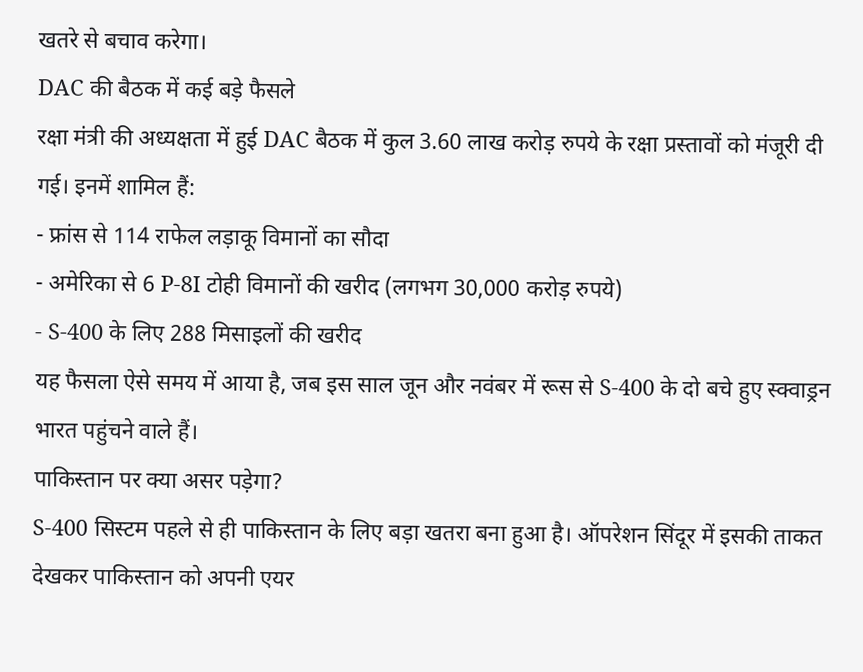खतरे से बचाव करेगा।
DAC की बैठक में कई बड़े फैसले
रक्षा मंत्री की अध्यक्षता में हुई DAC बैठक में कुल 3.60 लाख करोड़ रुपये के रक्षा प्रस्तावों को मंजूरी दी गई। इनमें शामिल हैं:
- फ्रांस से 114 राफेल लड़ाकू विमानों का सौदा
- अमेरिका से 6 P-8I टोही विमानों की खरीद (लगभग 30,000 करोड़ रुपये)
- S-400 के लिए 288 मिसाइलों की खरीद
यह फैसला ऐसे समय में आया है, जब इस साल जून और नवंबर में रूस से S-400 के दो बचे हुए स्क्वाड्रन भारत पहुंचने वाले हैं।
पाकिस्तान पर क्या असर पड़ेगा?
S-400 सिस्टम पहले से ही पाकिस्तान के लिए बड़ा खतरा बना हुआ है। ऑपरेशन सिंदूर में इसकी ताकत देखकर पाकिस्तान को अपनी एयर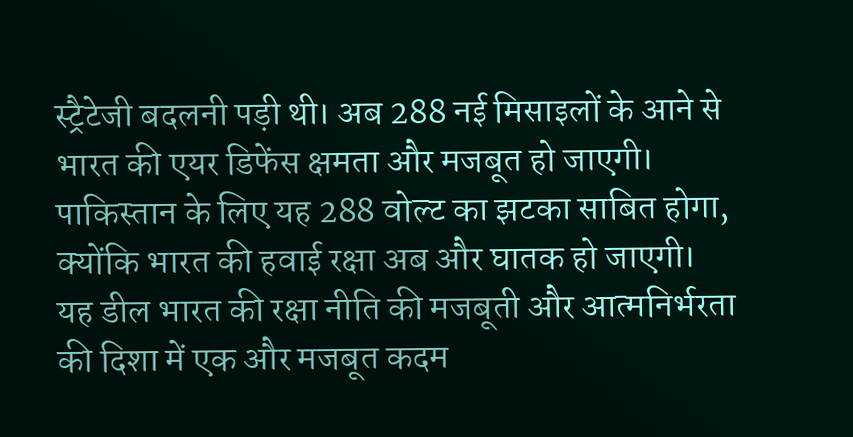स्ट्रैटेजी बदलनी पड़ी थी। अब 288 नई मिसाइलों के आने से भारत की एयर डिफेंस क्षमता और मजबूत हो जाएगी। पाकिस्तान के लिए यह 288 वोल्ट का झटका साबित होगा, क्योंकि भारत की हवाई रक्षा अब और घातक हो जाएगी।
यह डील भारत की रक्षा नीति की मजबूती और आत्मनिर्भरता की दिशा में एक और मजबूत कदम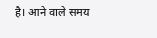है। आने वाले समय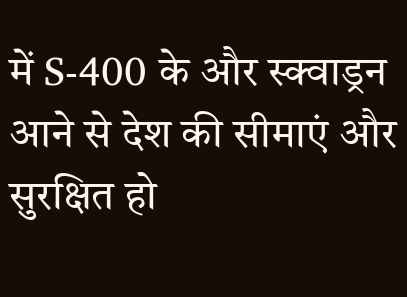में S-400 के और स्क्वाड्रन आने से देश की सीमाएं और सुरक्षित हो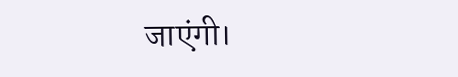जाएंगी।